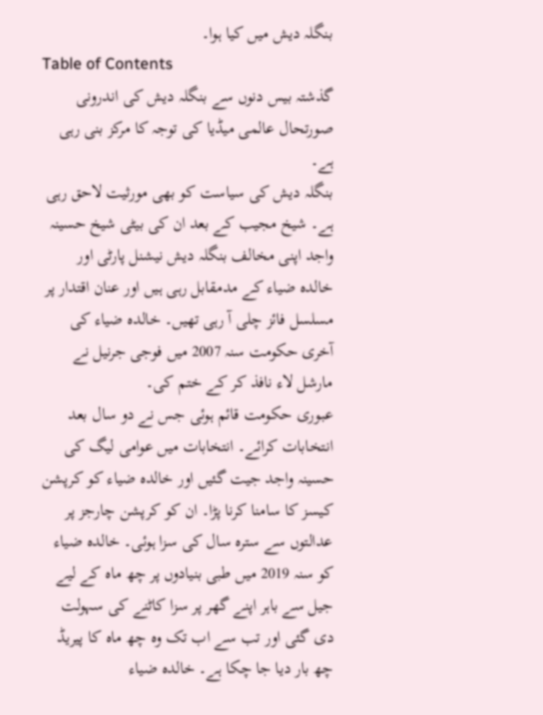بنگلہ دیش میں کیا ہوا۔
Table of Contents
گذشتہ بیس دنوں سے بنگلہ دیش کی اندرونی صورتحال عالمی میڈیا کی توجہ کا مرکز بنی رہی ہے۔
بنگلہ دیش کی سیاست کو بھی مورثیت لاحق رہی ہے۔ شیخ مجیب کے بعد ان کی بیٹی شیخ حسینہ واجد اپنی مخالف بنگلہ دیش نیشنل پارٹی اور خالدہ ضیاء کے مدمقابل رہی ہیں اور عنان اقتدار پر مسلسل فائز چلی آ رہی تھیں۔ خالدہ ضیاء کی آخری حکومت سنہ 2007 میں فوجی جرنیل نے مارشل لاء نافذ کر کے ختم کی۔
عبوری حکومت قائم ہوئی جس نے دو سال بعد انتخابات کرائے۔ انتخابات میں عوامی لیگ کی حسینہ واجد جیت گئیں اور خالدہ ضیاء کو کرپشن کیسز کا سامنا کرنا پڑا۔ ان کو کرپشن چارجز پر عدالتوں سے سترہ سال کی سزا ہوئی۔ خالدہ ضیاء کو سنہ 2019 میں طبی بنیادوں پر چھ ماہ کے لیے جیل سے باہر اپنے گھر پر سزا کاٹنے کی سہولت دی گئی اور تب سے اب تک وہ چھ ماہ کا پیریڈ چھ بار دیا جا چکا ہے۔ خالدہ ضیاء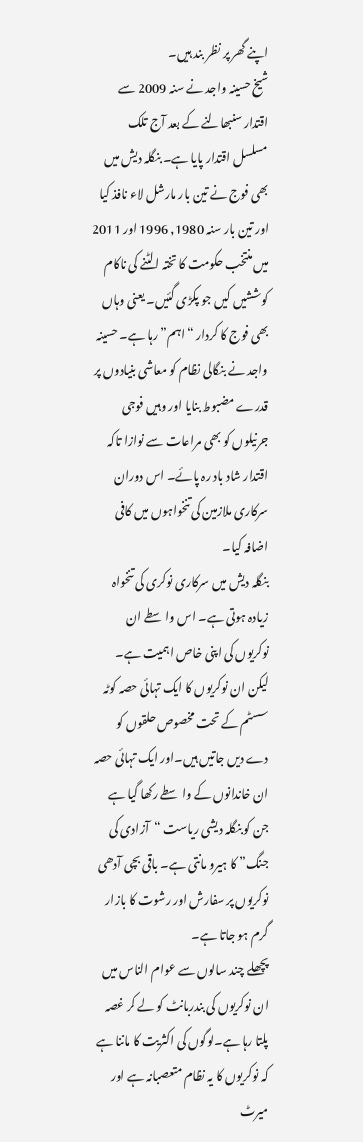اپنے گھر پر نظر بند ہیں۔
شیخ حسینہ واجد نے سنہ 2009 سے اقتدار سنبھالنے کے بعد آج تلک مسلسل اقتدار پایا ہے۔ بنگلہ دیش میں بھی فوج نے تین بار مارشل لاء نافذ کیا اور تین بار سنہ 1980, 1996 اور 2011 میں منتخب حکومت کا تختہ الٹنے کی ناکام کوششیں کیں جو پکڑی گئیں۔ یعنی وہاں بھی فوج کا کردار “اہم” رہا ہے۔ حسینہ واجد نے بنگالی نظام کو معاشی بنیادوں پر قدرے مضبوط بنایا اور وہیں فوجی جرنیلوں کو بھی مراعات سے نوازا تاکہ اقتدار شاد باد رہ پائے۔ اس دوران سرکاری ملازمین کی تنخواہوں میں کافی اضافہ کیا۔
بنگلہ دیش میں سرکاری نوکری کی تنخواہ زیادہ ہوتی ہے۔ اس واسطے ان نوکریوں کی اپنی خاص اہمیت ہے۔ لیکن ان نوکریوں کا ایک تہائی حصہ کوٹہ سسٹم کے تحت مخصوص حلقوں کو دے دیں جاتیں ہیں۔اور ایک تہائی حصہ ان خاندانوں کے واسطے رکھا گیا ہے جن کو بنگلہ دیشی ریاست “آزادی کی جنگ” کا ہیرو مانتی ہے۔ باقی بچی آدھی نوکریوں پر سفارش اور رشوت کا بازار گرم ہو جاتا ہے۔
پچھلے چند سالوں سے عوام الناس میں ان نوکریوں کی بندربانٹ کو لے کر غصہ پلتا رہا ہے۔لوگوں کی اکثریت کا ماننا ہے کہ نوکریوں کا یہ نظام متعصبانہ ہے اور میرٹ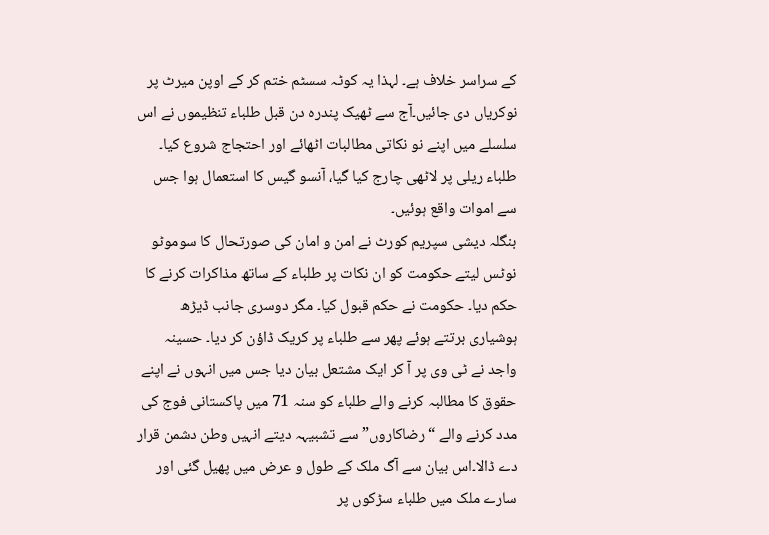کے سراسر خلاف ہے۔ لہذا یہ کوٹہ سسٹم ختم کر کے اوپن میرٹ پر نوکریاں دی جائیں۔آج سے ٹھیک پندرہ دن قبل طلباء تنظیموں نے اس سلسلے میں اپنے نو نکاتی مطالبات اٹھائے اور احتجاج شروع کیا۔ طلباء ریلی پر لاٹھی چارج کیا گیا، آنسو گیس کا استعمال ہوا جس سے اموات واقع ہوئیں۔
بنگلہ دیشی سپریم کورٹ نے امن و امان کی صورتحال کا سوموٹو نوٹس لیتے حکومت کو ان نکات پر طلباء کے ساتھ مذاکرات کرنے کا حکم دیا۔ حکومت نے حکم قبول کیا۔ مگر دوسری جانب ڈیڑھ ہوشیاری برتتے ہوئے پھر سے طلباء پر کریک ڈاؤن کر دیا۔ حسینہ واجد نے ٹی وی پر آ کر ایک مشتعل بیان دیا جس میں انہوں نے اپنے حقوق کا مطالبہ کرنے والے طلباء کو سنہ 71 میں پاکستانی فوج کی مدد کرنے والے “رضاکاروں” سے تشبیہہ دیتے انہیں وطن دشمن قرار دے ڈالا۔اس بیان سے آگ ملک کے طول و عرض میں پھیل گئی اور سارے ملک میں طلباء سڑکوں پر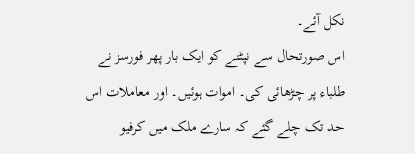نکل آئے۔
اس صورتحال سے نپٹنے کو ایک بار پھر فورسز نے طلباء پر چڑھائی کی۔ اموات ہوئیں۔ اور معاملات اس حد تک چلے گئے کہ سارے ملک میں کرفیو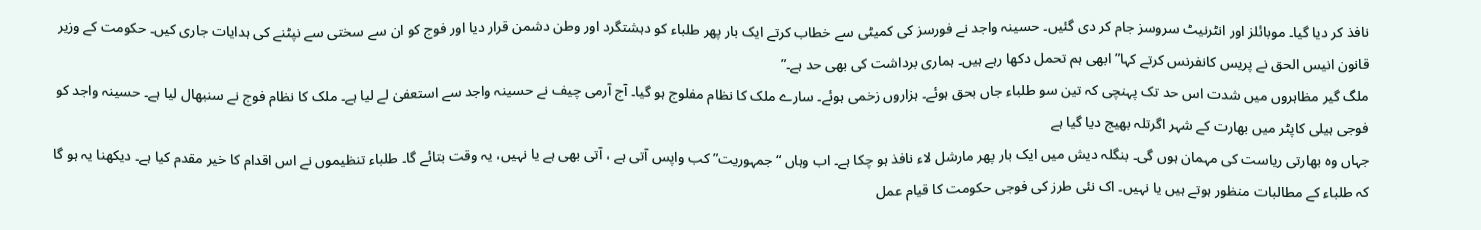نافذ کر دیا گیا۔ موبائلز اور انٹرنیٹ سروسز جام کر دی گئیں۔ حسینہ واجد نے فورسز کی کمیٹی سے خطاب کرتے ایک بار پھر طلباء کو دہشتگرد اور وطن دشمن قرار دیا اور فوج کو ان سے سختی سے نپٹنے کی ہدایات جاری کیں۔ حکومت کے وزیر قانون انیس الحق نے پریس کانفرنس کرتے کہا” ابھی ہم تحمل دکھا رہے ہیں۔ ہماری برداشت کی بھی حد ہے۔”
ملگ گیر مظاہروں میں شدت اس حد تک پہنچی کہ تین سو طلباء جاں بحق ہوئے۔ ہزاروں زخمی ہوئے۔ سارے ملک کا نظام مفلوج ہو گیا۔ آج آرمی چیف نے حسینہ واجد سے استعفیٰ لے لیا ہے۔ ملک کا نظام فوج نے سنبھال لیا ہے۔ حسینہ واجد کو فوجی ہیلی کاپٹر میں بھارت کے شہر اگرتلہ بھیج دیا گیا ہے
جہاں وہ بھارتی ریاست کی مہمان ہوں گی۔ بنگلہ دیش میں ایک بار پھر مارشل لاء نافذ ہو چکا ہے۔ اب وہاں “جمہوریت” کب واپس آتی ہے ، آتی بھی ہے یا نہیں، یہ وقت بتائے گا۔ طلباء تنظیموں نے اس اقدام کا خیر مقدم کیا ہے۔ دیکھنا یہ ہو گا کہ طلباء کے مطالبات منظور ہوتے ہیں یا نہیں۔ اک نئی طرز کی فوجی حکومت کا قیام عمل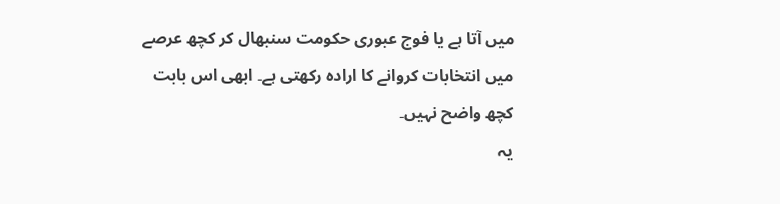میں آتا ہے یا فوج عبوری حکومت سنبھال کر کچھ عرصے میں انتخابات کروانے کا ارادہ رکھتی ہے۔ ابھی اس بابت کچھ واضح نہیں۔
یہ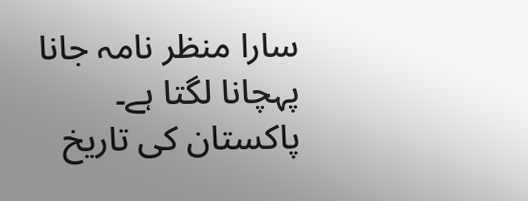سارا منظر نامہ جانا پہچانا لگتا ہے۔ پاکستان کی تاریخ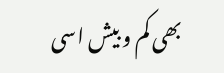بھی کم و بیش اسی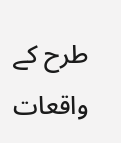طرح کے واقعات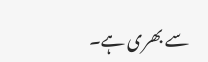سے بھری ہے۔